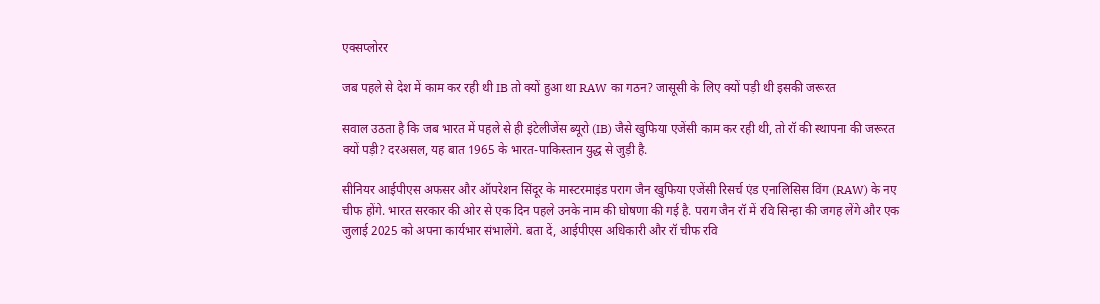एक्सप्लोरर

जब पहले से देश में काम कर रही थी IB तो क्यों हुआ था RAW का गठन? जासूसी के लिए क्यों पड़ी थी इसकी जरूरत

सवाल उठता है कि जब भारत में पहले से ही इंटेलीजेंस ब्यूरो (IB) जैसे खुफिया एजेंसी काम कर रही थी, तो रॉ की स्थापना की जरूरत क्यों पड़ी? दरअसल, यह बात 1965 के भारत-पाकिस्तान युद्ध से जुड़ी है.

सीनियर आईपीएस अफसर और ऑपरेशन सिंदूर के मास्टरमाइंड पराग जैन खुफिया एजेंसी रिसर्च एंड एनालिसिस विंग (RAW) के नए चीफ होंगे. भारत सरकार की ओर से एक दिन पहले उनके नाम की घोषणा की गई है. पराग जैन रॉ में रवि सिन्हा की जगह लेंगे और एक जुलाई 2025 को अपना कार्यभार संभालेंगे. बता दें, आईपीएस अधिकारी और रॉ चीफ रवि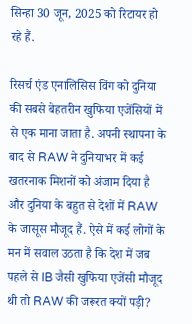सिन्हा 30 जून, 2025 को रिटायर हो रहे हैं.

रिसर्च एंड एनालिसिस विंग को दुनिया की सबसे बेहतरीन खुफिया एजेंसियों में से एक माना जाता है. अपनी स्थापना के बाद से RAW ने दुनियाभर में कई खतरनाक मिशनों को अंजाम दिया है और दुनिया के बहुत से देशों में RAW के जासूस मौजूद हैं. ऐसे में कई लोगों के मन में सवाल उठता है कि देश में जब पहले से IB जैसी खुफिया एजेंसी मौजूद थी तो RAW की जरूरत क्यों पड़ी?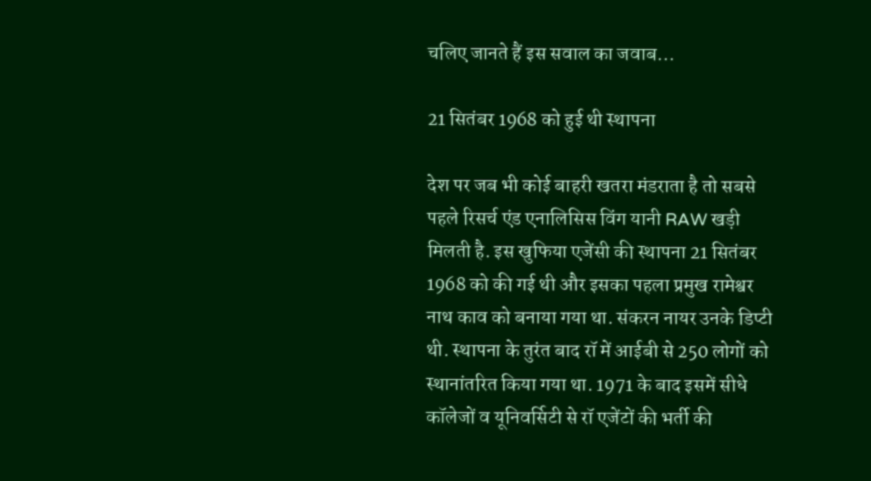चलिए जानते हैं इस सवाल का जवाब...

21 सितंबर 1968 को हुई थी स्थापना

देश पर जब भी कोई बाहरी खतरा मंडराता है तो सबसे पहले रिसर्च एंड एनालिसिस विंग यानी RAW खड़ी मिलती है. इस खुफिया एजेंसी की स्थापना 21 सितंबर 1968 को की गई थी और इसका पहला प्रमुख रामेश्वर नाथ काव को बनाया गया था. संकरन नायर उनके डिप्टी थी. स्थापना के तुरंत बाद रॉ में आईबी से 250 लोगों को स्थानांतरित किया गया था. 1971 के बाद इसमें सीधे कॉलेजों व यूनिवर्सिटी से रॉ एजेंटों की भर्ती की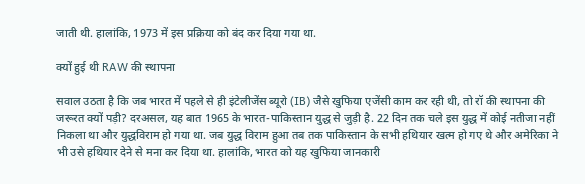जाती थी. हालांकि, 1973 में इस प्रक्रिया को बंद कर दिया गया था.

क्यों हुई थी RAW की स्थापना

सवाल उठता है कि जब भारत में पहले से ही इंटेलीजेंस ब्यूरो (IB) जैसे खुफिया एजेंसी काम कर रही थी, तो रॉ की स्थापना की जरूरत क्यों पड़ी? दरअसल, यह बात 1965 के भारत-पाकिस्तान युद्ध से जुड़ी है. 22 दिन तक चले इस युद्ध में कोई नतीजा नहीं निकला था और युद्धविराम हो गया था. जब युद्ध विराम हुआ तब तक पाकिस्तान के सभी हथियार खत्म हो गए थे और अमेरिका ने भी उसे हथियार देने से मना कर दिया था. हालांकि, भारत को यह खुफिया जानकारी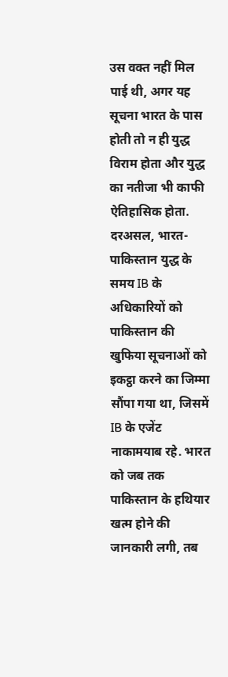उस वक्त नहीं मिल पाई थी, अगर यह सूचना भारत के पास होती तो न ही युद्ध विराम होता और युद्ध का नतीजा भी काफी ऐतिहासिक होता. दरअसल, भारत-पाकिस्तान युद्ध के समय IB के अधिकारियों को पाकिस्तान की खुफिया सूचनाओं को इकट्ठा करने का जिम्मा सौंपा गया था, जिसमें IB के एजेंट नाकामयाब रहे. भारत को जब तक पाकिस्तान के हथियार खत्म होने की जानकारी लगी, तब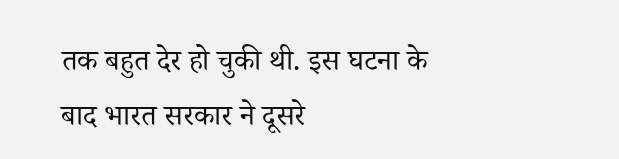तक बहुत देर हो चुकी थी. इस घटना के बाद भारत सरकार ने दूसरे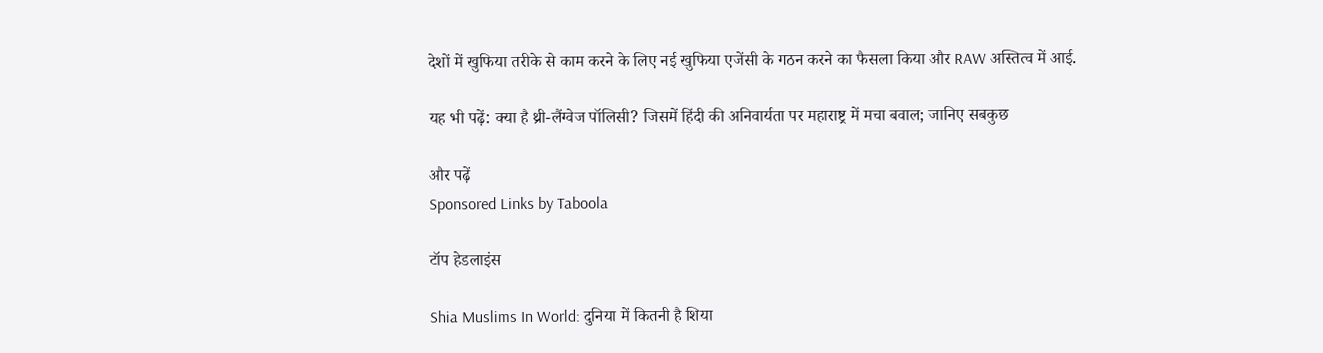देशों में खुफिया तरीके से काम करने के लिए नई खुफिया एजेंसी के गठन करने का फैसला किया और RAW अस्तित्व में आई.

यह भी पढ़ें: क्या है थ्री-लैंग्वेज पॉलिसी? जिसमें हिंदी की अनिवार्यता पर महाराष्ट्र में मचा बवाल; जानिए सबकुछ

और पढ़ें
Sponsored Links by Taboola

टॉप हेडलाइंस

Shia Muslims In World: दुनिया में कितनी है शिया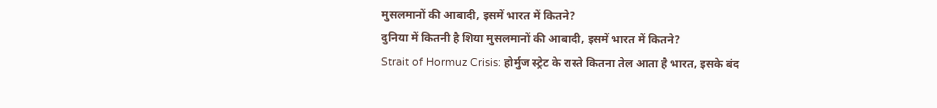मुसलमानों की आबादी, इसमें भारत में कितने?
दुनिया में कितनी है शिया मुसलमानों की आबादी, इसमें भारत में कितने?
Strait of Hormuz Crisis: होर्मुज स्ट्रेट के रास्ते कितना तेल आता है भारत, इसके बंद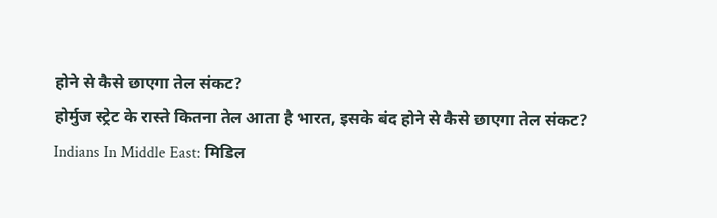होने से कैसे छाएगा तेल संकट?
होर्मुज स्ट्रेट के रास्ते कितना तेल आता है भारत, इसके बंद होने से कैसे छाएगा तेल संकट?
Indians In Middle East: मिडिल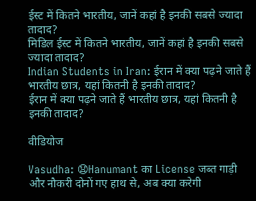ईस्ट में कितने भारतीय, जानें कहां है इनकी सबसे ज्यादा तादाद?
मिडिल ईस्ट में कितने भारतीय, जानें कहां है इनकी सबसे ज्यादा तादाद?
Indian Students in Iran: ईरान में क्या पढ़ने जाते हैं भारतीय छात्र, यहां कितनी है इनकी तादाद?
ईरान में क्या पढ़ने जाते हैं भारतीय छात्र, यहां कितनी है इनकी तादाद?

वीडियोज

Vasudha: 😧Hanumant का License जब्त गाड़ी और नौकरी दोनों गए हाथ से, अब क्या करेगी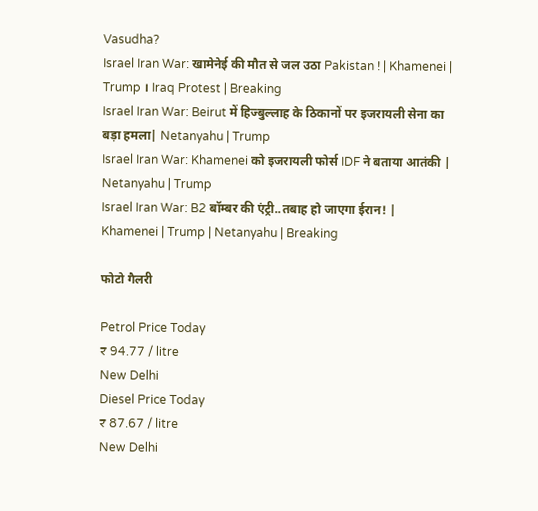Vasudha?
Israel Iran War: खामेनेई की मौत से जल उठा Pakistan ! | Khamenei | Trump । Iraq Protest | Breaking
Israel Iran War: Beirut में हिज्बुल्लाह के ठिकानों पर इजरायली सेना का बड़ा हमला| Netanyahu | Trump
Israel Iran War: Khamenei को इजरायली फोर्स IDF ने बताया आतंकी | Netanyahu | Trump
Israel Iran War: B2 बॉम्बर की एंट्री..तबाह हो जाएगा ईरान! | Khamenei | Trump | Netanyahu | Breaking

फोटो गैलरी

Petrol Price Today
₹ 94.77 / litre
New Delhi
Diesel Price Today
₹ 87.67 / litre
New Delhi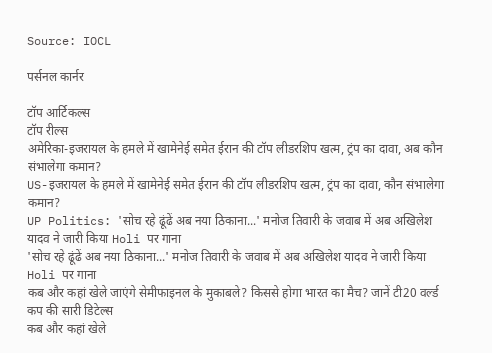Source: IOCL

पर्सनल कार्नर

टॉप आर्टिकल्स
टॉप रील्स
अमेरिका-इजरायल के हमले में खामेनेई समेत ईरान की टॉप लीडरशिप खत्म, ट्रंप का दावा, अब कौन संभालेगा कमान?
US-इजरायल के हमले में खामेनेई समेत ईरान की टॉप लीडरशिप खत्म, ट्रंप का दावा, कौन संभालेगा कमान?
UP Politics: 'सोच रहे ढूंढें अब नया ठिकाना...' मनोज तिवारी के जवाब में अब अखिलेश यादव ने जारी किया Holi पर गाना
'सोच रहे ढूंढें अब नया ठिकाना...' मनोज तिवारी के जवाब में अब अखिलेश यादव ने जारी किया Holi पर गाना
कब और कहां खेले जाएंगे सेमीफाइनल के मुकाबले? किससे होगा भारत का मैच? जानें टी20 वर्ल्ड कप की सारी डिटेल्स
कब और कहां खेले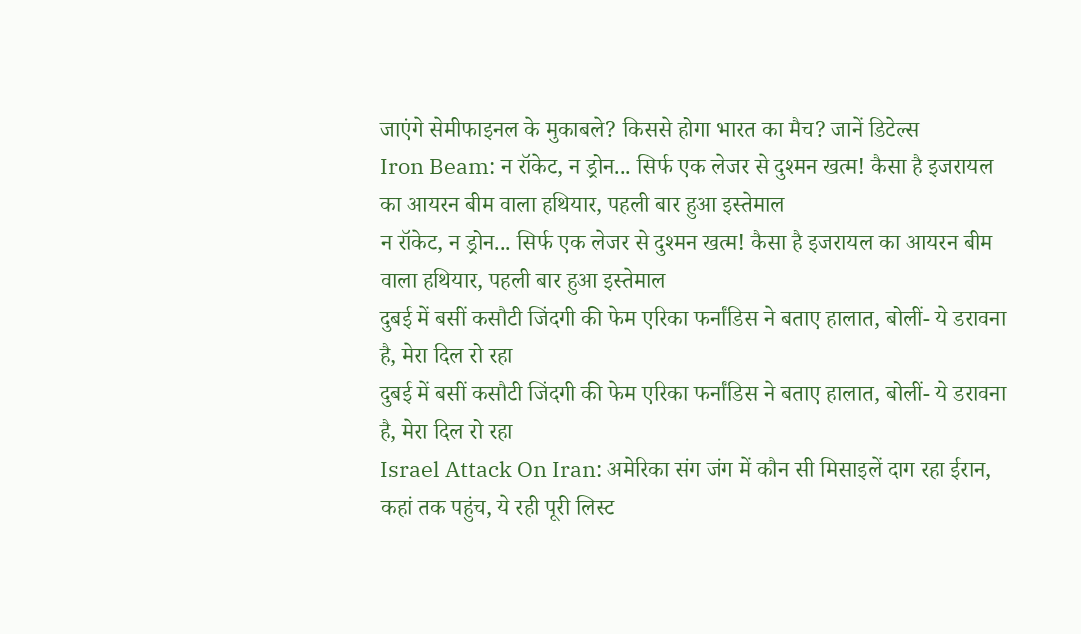जाएंगे सेमीफाइनल के मुकाबले? किससे होगा भारत का मैच? जानें डिटेल्स
Iron Beam: न रॉकेट, न ड्रोन... सिर्फ एक लेजर से दुश्मन खत्म! कैसा है इजरायल का आयरन बीम वाला हथियार, पहली बार हुआ इस्तेमाल
न रॉकेट, न ड्रोन... सिर्फ एक लेजर से दुश्मन खत्म! कैसा है इजरायल का आयरन बीम वाला हथियार, पहली बार हुआ इस्तेमाल
दुबई में बसीं कसौटी जिंदगी की फेम एरिका फर्नांडिस ने बताए हालात, बोलीं- ये डरावना है, मेरा दिल रो रहा
दुबई में बसीं कसौटी जिंदगी की फेम एरिका फर्नांडिस ने बताए हालात, बोलीं- ये डरावना है, मेरा दिल रो रहा
Israel Attack On Iran: अमेरिका संग जंग में कौन सी मिसाइलें दाग रहा ईरान, कहां तक पहुंच, ये रही पूरी लिस्ट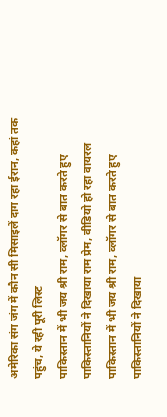अमेरिका संग जंग में कौन सी मिसाइलें दाग रहा ईरान, कहां तक पहुंच, ये रही पूरी लिस्ट
पाकिस्तान में भी जय श्री राम, व्लॉगर से बात करते हुए पाकिस्तानियों ने दिखाया राम प्रेम, वीडियो हो रहा वायरल
पाकिस्तान में भी जय श्री राम, व्लॉगर से बात करते हुए पाकिस्तानियों ने दिखाया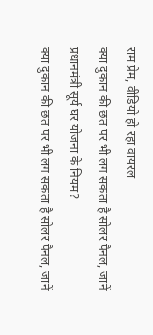राम प्रेम, वीडियो हो रहा वायरल
क्या दुकान की छत पर भी लग सकता है सोलर पैनल, जानें प्रधानमंत्री सूर्य घर योजना के नियम?
क्या दुकान की छत पर भी लग सकता है सोलर पैनल, जानें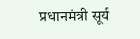प्रधानमंत्री सूर्य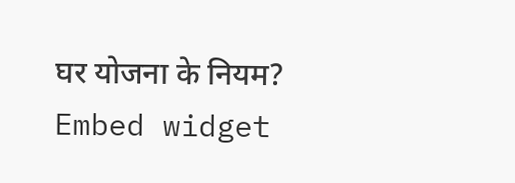घर योजना के नियम?
Embed widget